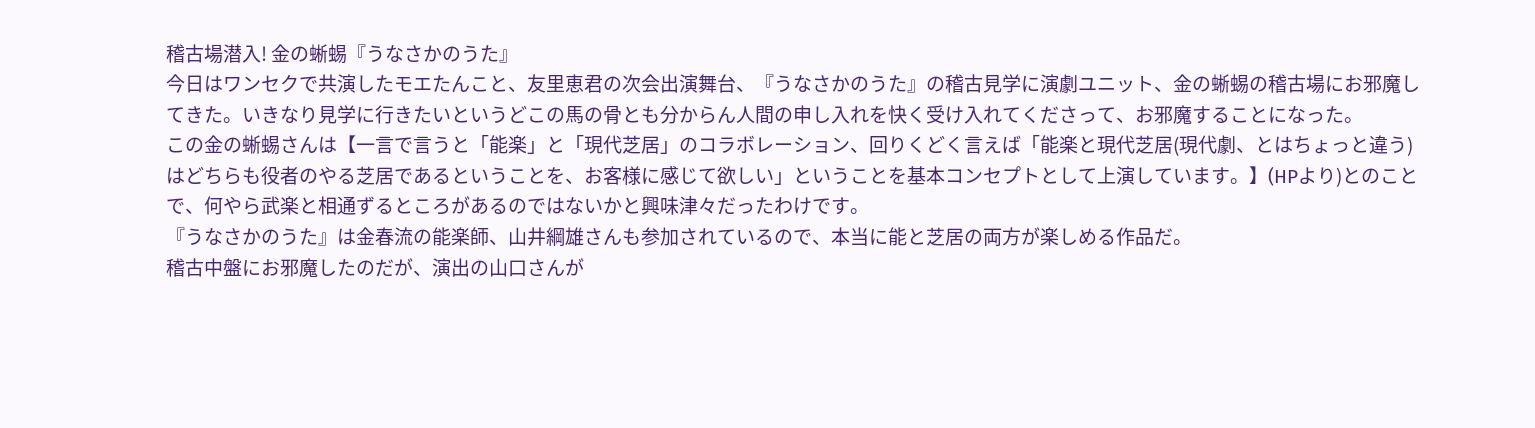稽古場潜入! 金の蜥蜴『うなさかのうた』
今日はワンセクで共演したモエたんこと、友里恵君の次会出演舞台、『うなさかのうた』の稽古見学に演劇ユニット、金の蜥蜴の稽古場にお邪魔してきた。いきなり見学に行きたいというどこの馬の骨とも分からん人間の申し入れを快く受け入れてくださって、お邪魔することになった。
この金の蜥蜴さんは【一言で言うと「能楽」と「現代芝居」のコラボレーション、回りくどく言えば「能楽と現代芝居(現代劇、とはちょっと違う)はどちらも役者のやる芝居であるということを、お客様に感じて欲しい」ということを基本コンセプトとして上演しています。】(HPより)とのことで、何やら武楽と相通ずるところがあるのではないかと興味津々だったわけです。
『うなさかのうた』は金春流の能楽師、山井綱雄さんも参加されているので、本当に能と芝居の両方が楽しめる作品だ。
稽古中盤にお邪魔したのだが、演出の山口さんが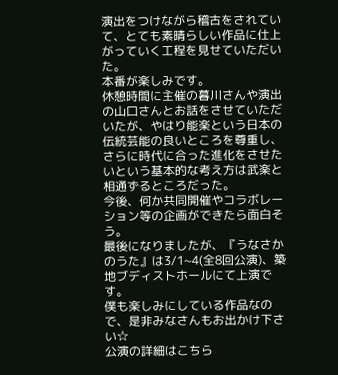演出をつけながら稽古をされていて、とても素晴らしい作品に仕上がっていく工程を見せていただいた。
本番が楽しみです。
休憩時間に主催の暮川さんや演出の山口さんとお話をさせていただいたが、やはり能楽という日本の伝統芸能の良いところを尊重し、さらに時代に合った進化をさせたいという基本的な考え方は武楽と相通ずるところだった。
今後、何か共同開催やコラボレーション等の企画ができたら面白そう。
最後になりましたが、『うなさかのうた』は3/1~4(全8回公演)、築地ブディストホールにて上演です。
僕も楽しみにしている作品なので、是非みなさんもお出かけ下さい☆
公演の詳細はこちら